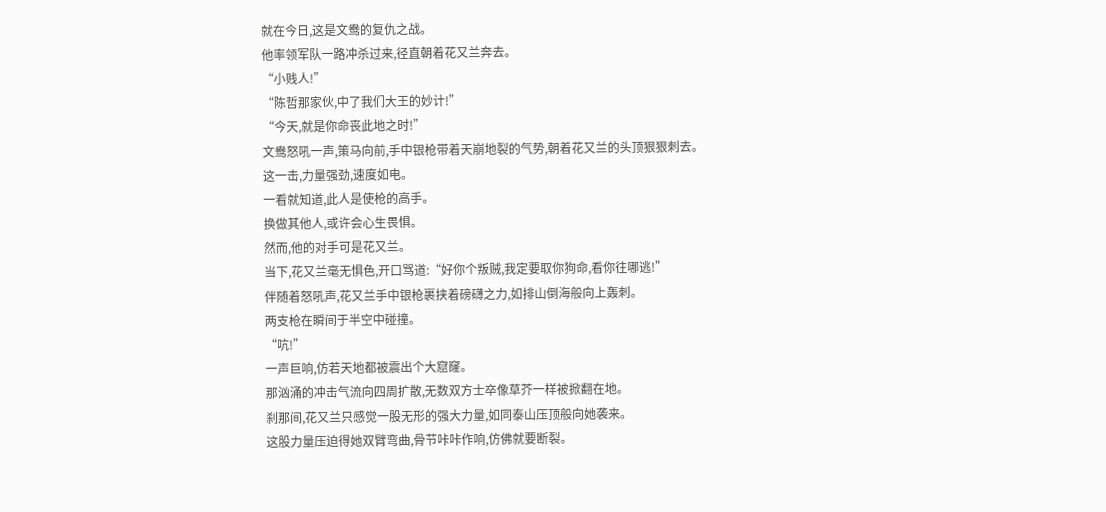就在今日,这是文鸯的复仇之战。
他率领军队一路冲杀过来,径直朝着花又兰奔去。
“小贱人!”
“陈哲那家伙,中了我们大王的妙计!”
“今天,就是你命丧此地之时!”
文鸯怒吼一声,策马向前,手中银枪带着天崩地裂的气势,朝着花又兰的头顶狠狠刺去。
这一击,力量强劲,速度如电。
一看就知道,此人是使枪的高手。
换做其他人,或许会心生畏惧。
然而,他的对手可是花又兰。
当下,花又兰毫无惧色,开口骂道:“好你个叛贼,我定要取你狗命,看你往哪逃!”
伴随着怒吼声,花又兰手中银枪裹挟着磅礴之力,如排山倒海般向上轰刺。
两支枪在瞬间于半空中碰撞。
“吭!”
一声巨响,仿若天地都被震出个大窟窿。
那汹涌的冲击气流向四周扩散,无数双方士卒像草芥一样被掀翻在地。
刹那间,花又兰只感觉一股无形的强大力量,如同泰山压顶般向她袭来。
这股力量压迫得她双臂弯曲,骨节咔咔作响,仿佛就要断裂。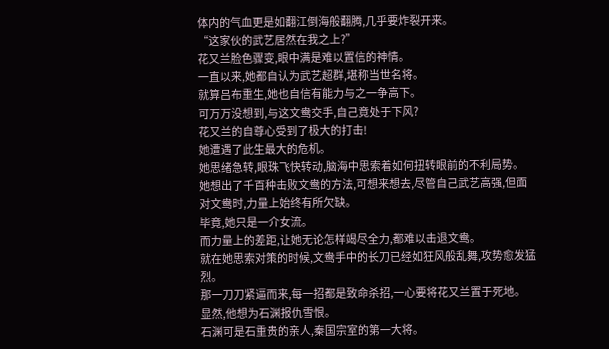体内的气血更是如翻江倒海般翻腾,几乎要炸裂开来。
“这家伙的武艺居然在我之上?”
花又兰脸色骤变,眼中满是难以置信的神情。
一直以来,她都自认为武艺超群,堪称当世名将。
就算吕布重生,她也自信有能力与之一争高下。
可万万没想到,与这文鸯交手,自己竟处于下风?
花又兰的自尊心受到了极大的打击!
她遭遇了此生最大的危机。
她思绪急转,眼珠飞快转动,脑海中思索着如何扭转眼前的不利局势。
她想出了千百种击败文鸯的方法,可想来想去,尽管自己武艺高强,但面对文鸯时,力量上始终有所欠缺。
毕竟,她只是一介女流。
而力量上的差距,让她无论怎样竭尽全力,都难以击退文鸯。
就在她思索对策的时候,文鸯手中的长刀已经如狂风般乱舞,攻势愈发猛烈。
那一刀刀紧逼而来,每一招都是致命杀招,一心要将花又兰置于死地。
显然,他想为石渊报仇雪恨。
石渊可是石重贵的亲人,秦国宗室的第一大将。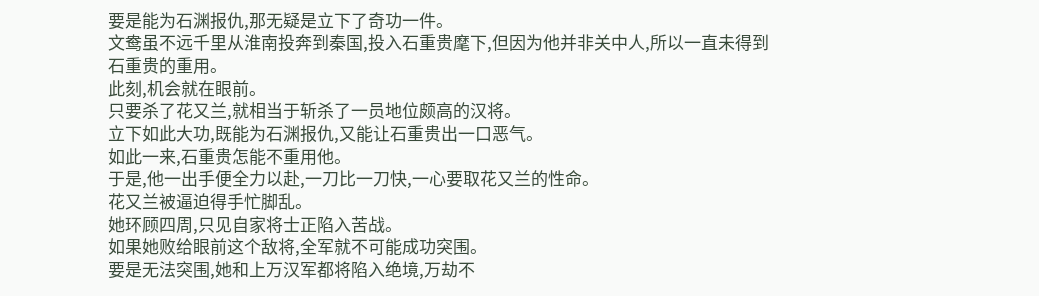要是能为石渊报仇,那无疑是立下了奇功一件。
文鸯虽不远千里从淮南投奔到秦国,投入石重贵麾下,但因为他并非关中人,所以一直未得到石重贵的重用。
此刻,机会就在眼前。
只要杀了花又兰,就相当于斩杀了一员地位颇高的汉将。
立下如此大功,既能为石渊报仇,又能让石重贵出一口恶气。
如此一来,石重贵怎能不重用他。
于是,他一出手便全力以赴,一刀比一刀快,一心要取花又兰的性命。
花又兰被逼迫得手忙脚乱。
她环顾四周,只见自家将士正陷入苦战。
如果她败给眼前这个敌将,全军就不可能成功突围。
要是无法突围,她和上万汉军都将陷入绝境,万劫不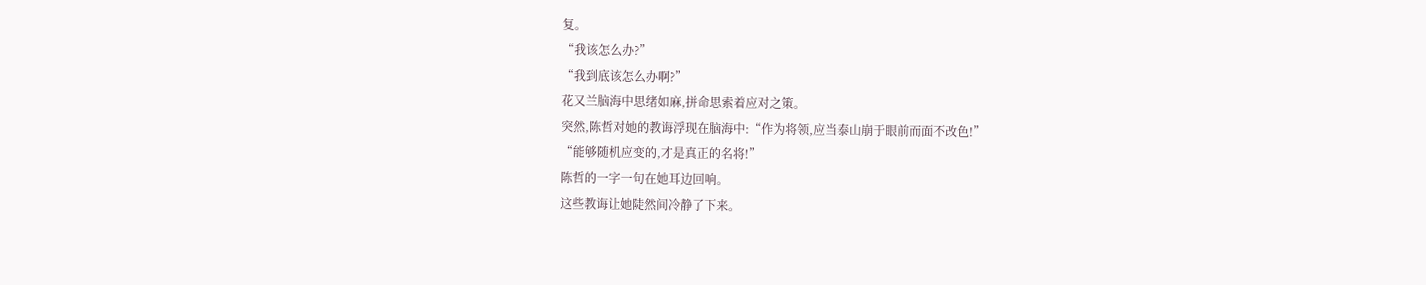复。
“我该怎么办?”
“我到底该怎么办啊?”
花又兰脑海中思绪如麻,拼命思索着应对之策。
突然,陈哲对她的教诲浮现在脑海中:“作为将领,应当泰山崩于眼前而面不改色!”
“能够随机应变的,才是真正的名将!”
陈哲的一字一句在她耳边回响。
这些教诲让她陡然间冷静了下来。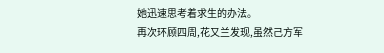她迅速思考着求生的办法。
再次环顾四周,花又兰发现,虽然己方军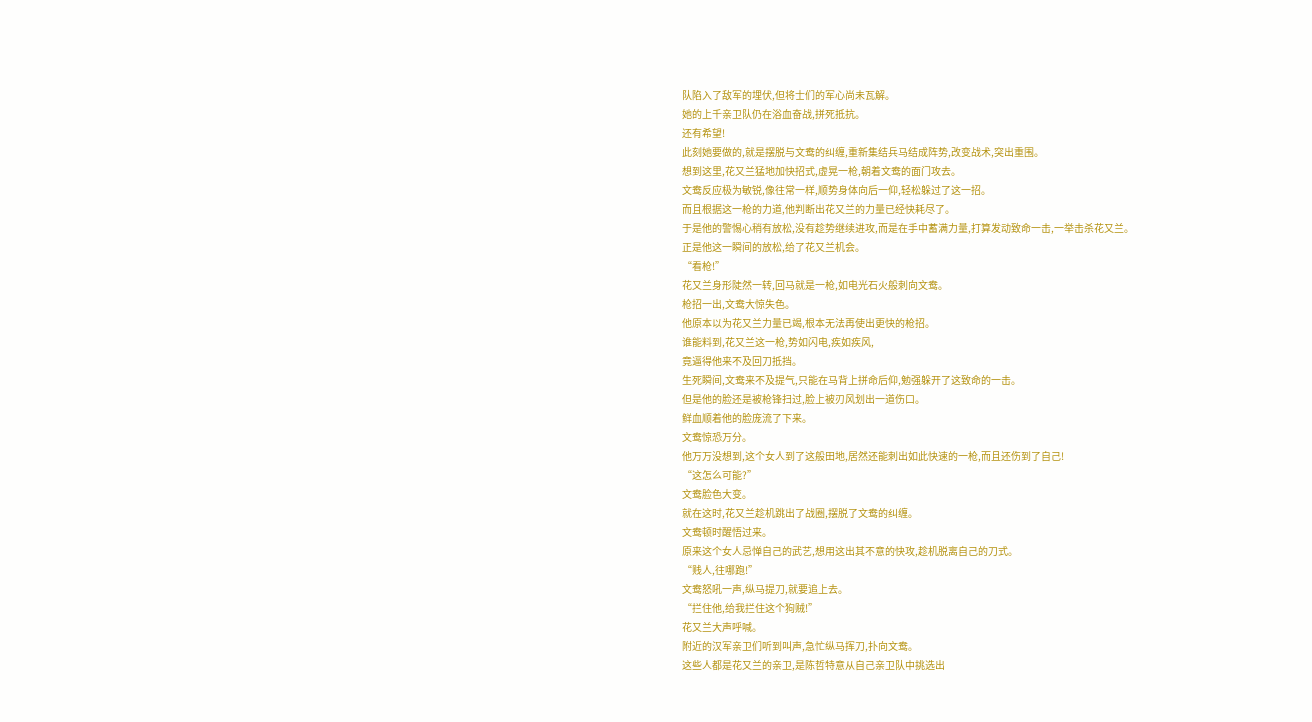队陷入了敌军的埋伏,但将士们的军心尚未瓦解。
她的上千亲卫队仍在浴血奋战,拼死抵抗。
还有希望!
此刻她要做的,就是摆脱与文鸯的纠缠,重新集结兵马结成阵势,改变战术,突出重围。
想到这里,花又兰猛地加快招式,虚晃一枪,朝着文鸯的面门攻去。
文鸯反应极为敏锐,像往常一样,顺势身体向后一仰,轻松躲过了这一招。
而且根据这一枪的力道,他判断出花又兰的力量已经快耗尽了。
于是他的警惕心稍有放松,没有趁势继续进攻,而是在手中蓄满力量,打算发动致命一击,一举击杀花又兰。
正是他这一瞬间的放松,给了花又兰机会。
“看枪!”
花又兰身形陡然一转,回马就是一枪,如电光石火般刺向文鸯。
枪招一出,文鸯大惊失色。
他原本以为花又兰力量已竭,根本无法再使出更快的枪招。
谁能料到,花又兰这一枪,势如闪电,疾如疾风,
竟逼得他来不及回刀抵挡。
生死瞬间,文鸯来不及提气,只能在马背上拼命后仰,勉强躲开了这致命的一击。
但是他的脸还是被枪锋扫过,脸上被刃风划出一道伤口。
鲜血顺着他的脸庞流了下来。
文鸯惊恐万分。
他万万没想到,这个女人到了这般田地,居然还能刺出如此快速的一枪,而且还伤到了自己!
“这怎么可能?”
文鸯脸色大变。
就在这时,花又兰趁机跳出了战圈,摆脱了文鸯的纠缠。
文鸯顿时醒悟过来。
原来这个女人忌惮自己的武艺,想用这出其不意的快攻,趁机脱离自己的刀式。
“贱人,往哪跑!”
文鸯怒吼一声,纵马提刀,就要追上去。
“拦住他,给我拦住这个狗贼!”
花又兰大声呼喊。
附近的汉军亲卫们听到叫声,急忙纵马挥刀,扑向文鸯。
这些人都是花又兰的亲卫,是陈哲特意从自己亲卫队中挑选出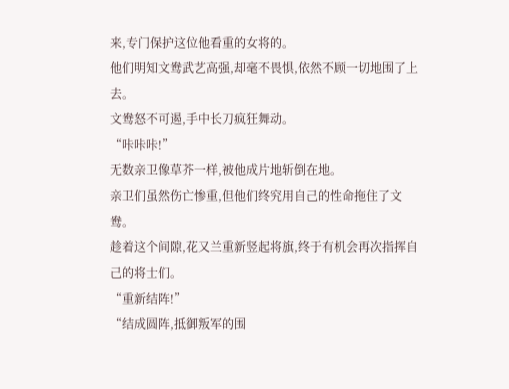来,专门保护这位他看重的女将的。
他们明知文鸯武艺高强,却毫不畏惧,依然不顾一切地围了上去。
文鸯怒不可遏,手中长刀疯狂舞动。
“咔咔咔!”
无数亲卫像草芥一样,被他成片地斩倒在地。
亲卫们虽然伤亡惨重,但他们终究用自己的性命拖住了文鸯。
趁着这个间隙,花又兰重新竖起将旗,终于有机会再次指挥自己的将士们。
“重新结阵!”
“结成圆阵,抵御叛军的围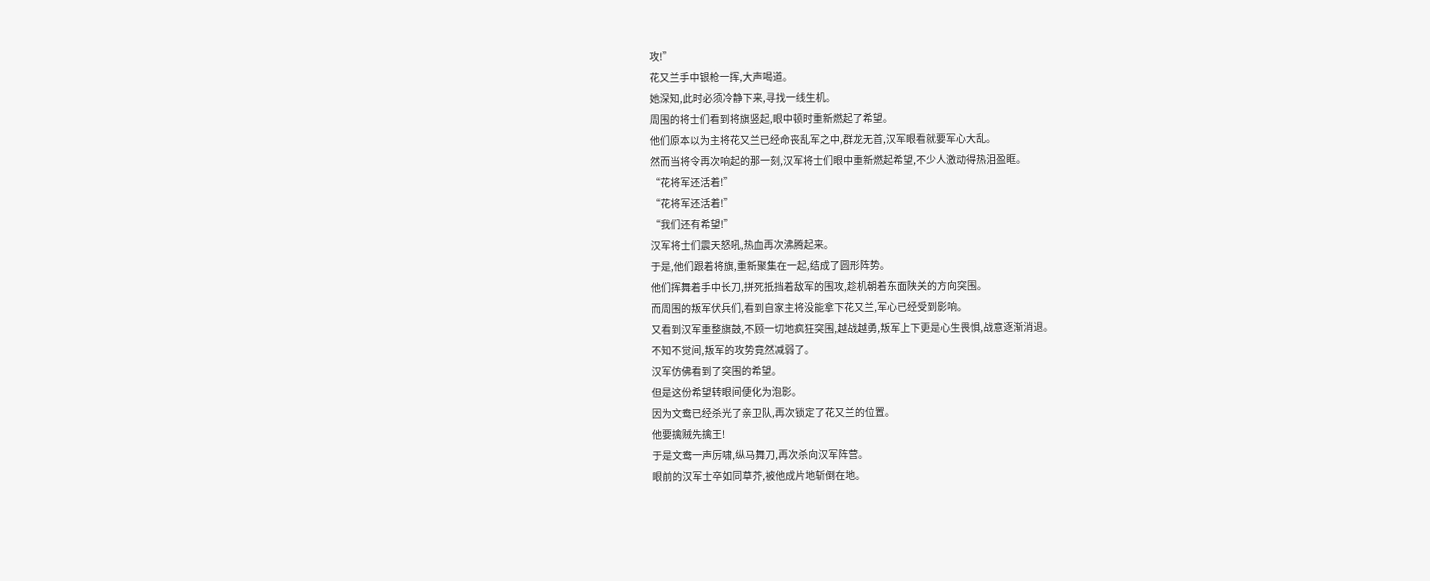攻!”
花又兰手中银枪一挥,大声喝道。
她深知,此时必须冷静下来,寻找一线生机。
周围的将士们看到将旗竖起,眼中顿时重新燃起了希望。
他们原本以为主将花又兰已经命丧乱军之中,群龙无首,汉军眼看就要军心大乱。
然而当将令再次响起的那一刻,汉军将士们眼中重新燃起希望,不少人激动得热泪盈眶。
“花将军还活着!”
“花将军还活着!”
“我们还有希望!”
汉军将士们震天怒吼,热血再次沸腾起来。
于是,他们跟着将旗,重新聚集在一起,结成了圆形阵势。
他们挥舞着手中长刀,拼死抵挡着敌军的围攻,趁机朝着东面陕关的方向突围。
而周围的叛军伏兵们,看到自家主将没能拿下花又兰,军心已经受到影响。
又看到汉军重整旗鼓,不顾一切地疯狂突围,越战越勇,叛军上下更是心生畏惧,战意逐渐消退。
不知不觉间,叛军的攻势竟然减弱了。
汉军仿佛看到了突围的希望。
但是这份希望转眼间便化为泡影。
因为文鸯已经杀光了亲卫队,再次锁定了花又兰的位置。
他要擒贼先擒王!
于是文鸯一声厉啸,纵马舞刀,再次杀向汉军阵营。
眼前的汉军士卒如同草芥,被他成片地斩倒在地。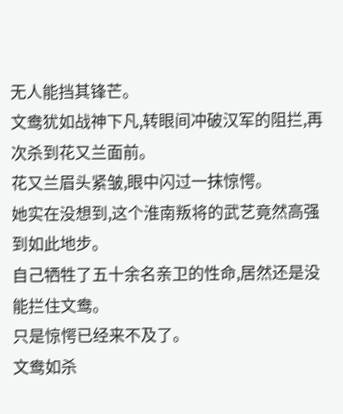无人能挡其锋芒。
文鸯犹如战神下凡,转眼间冲破汉军的阻拦,再次杀到花又兰面前。
花又兰眉头紧皱,眼中闪过一抹惊愕。
她实在没想到,这个淮南叛将的武艺竟然高强到如此地步。
自己牺牲了五十余名亲卫的性命,居然还是没能拦住文鸯。
只是惊愕已经来不及了。
文鸯如杀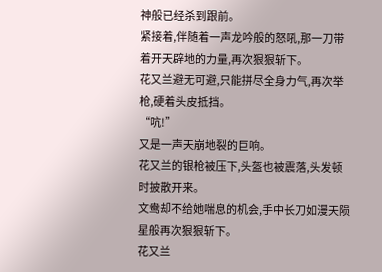神般已经杀到跟前。
紧接着,伴随着一声龙吟般的怒吼,那一刀带着开天辟地的力量,再次狠狠斩下。
花又兰避无可避,只能拼尽全身力气,再次举枪,硬着头皮抵挡。
“吭!”
又是一声天崩地裂的巨响。
花又兰的银枪被压下,头盔也被震落,头发顿时披散开来。
文鸯却不给她喘息的机会,手中长刀如漫天陨星般再次狠狠斩下。
花又兰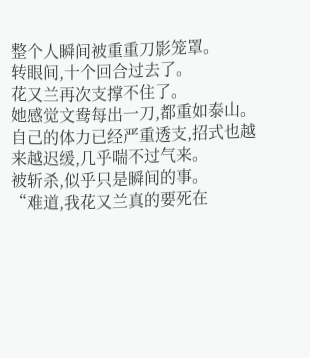整个人瞬间被重重刀影笼罩。
转眼间,十个回合过去了。
花又兰再次支撑不住了。
她感觉文鸯每出一刀,都重如泰山。
自己的体力已经严重透支,招式也越来越迟缓,几乎喘不过气来。
被斩杀,似乎只是瞬间的事。
“难道,我花又兰真的要死在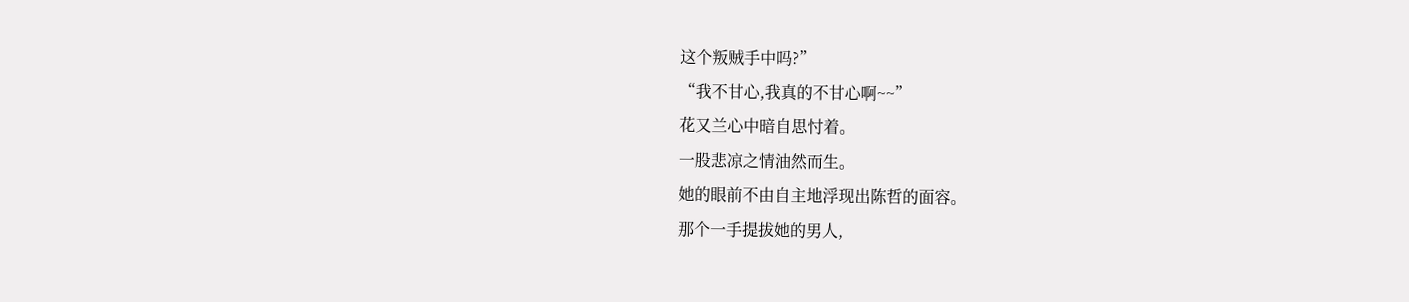这个叛贼手中吗?”
“我不甘心,我真的不甘心啊~~”
花又兰心中暗自思忖着。
一股悲凉之情油然而生。
她的眼前不由自主地浮现出陈哲的面容。
那个一手提拔她的男人,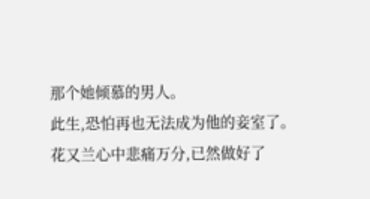那个她倾慕的男人。
此生,恐怕再也无法成为他的妾室了。
花又兰心中悲痛万分,已然做好了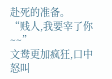赴死的准备。
“贱人,我要宰了你~~”
文鸯更加疯狂,口中怒叫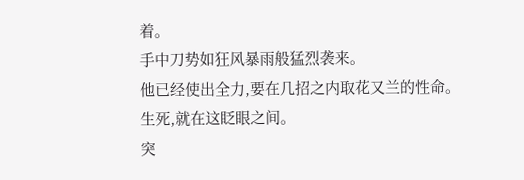着。
手中刀势如狂风暴雨般猛烈袭来。
他已经使出全力,要在几招之内取花又兰的性命。
生死,就在这眨眼之间。
突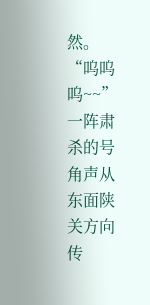然。
“呜呜呜~~”
一阵肃杀的号角声从东面陕关方向传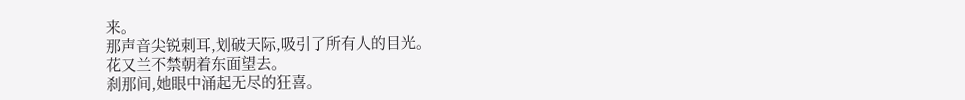来。
那声音尖锐刺耳,划破天际,吸引了所有人的目光。
花又兰不禁朝着东面望去。
刹那间,她眼中涌起无尽的狂喜。